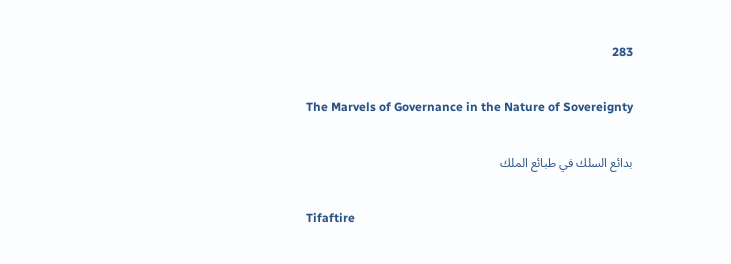283

The Marvels of Governance in the Nature of Sovereignty

بدائع السلك في طبائع الملك

Tifaftire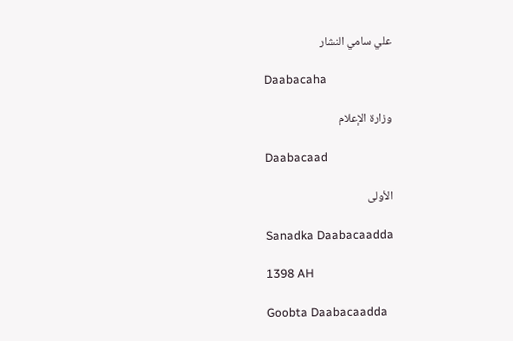علي سامي النشار

Daabacaha

وزارة الإعلام

Daabacaad

الأولى

Sanadka Daabacaadda

1398 AH

Goobta Daabacaadda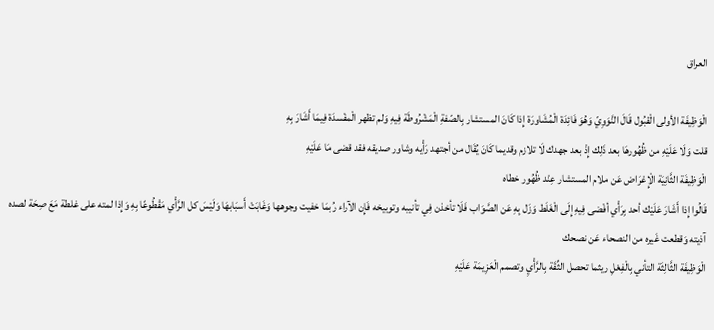العراق

الْوَظِيفَة الأولى الْقبُول قَالَ النَّوَوِيّ وَهُوَ فَائِدَة الْمُشَاورَة إِذا كَانَ المستشار بِالصّفةِ الْمَشْرُوطَة فِيهِ وَلم تظهر الْمفْسدَة فِيمَا أَشَارَ بِهِ
قلت وَلَا عَلَيْهِ من ظُهُورهَا بعد ذَلِك إِذْ بعد جهدك لَا تلازم وقديما كَانَ يُقَال من أجتهد رَأْيه وشاور صديقه فقد قضى مَا عَلَيْهِ
الْوَظِيفَة الثَّانِيَة الْإِعْرَاض عَن ملام المستشار عِنْد ظُهُور خطاه
قَالُوا إِذا أَشَارَ عَلَيْك أحد بِرَأْي أفْضى فِيهِ إِلَى الْغَلَط وَزَل بِهِ عَن الصَّوَاب فَلَا تأخذن فِي تأنيبه وتوبيخه فَإِن الآراء رُبمَا خفيت وجوهها وَغَابَتْ أَسبَابهَا وَلَيْسَ كل الرَّأْي مَقْطُوعًا بِهِ وَإِذا لمته على غلطة مَعَ صِحَة لصده آذيته وَقطعت غَيره من النصحاء عَن نصحك
الْوَظِيفَة الثَّالِثَة التأني بِالْفِعْلِ ريثما تحصل الثِّقَة بِالرَّأْيِ وتصمم الْعَزِيمَة عَلَيْهِ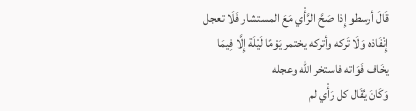قَالَ أرسطو إِذا صَحَّ الرَّأْي مَعَ المستشار فَلَا تعجل إِنْفَاذه وَلَا تَركه وأتركه يختمر يَوْمًا لَيْلَة إِلَّا فِيمَا يخَاف فَوَاته فاستخر الله وعجله
وَكَانَ يُقَال كل رَأْي لم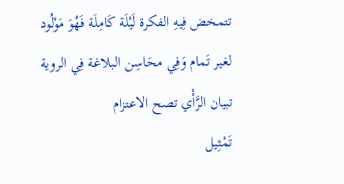تتمخض فِيهِ الفكرة لَيْلَة كَامِلَة فَهُوَ مَوْلُود لغير تَمام وَفِي محَاسِن البلاغة فِي الروية تبيان الرَّأْي تصح الاعتزام
تَمْثِيل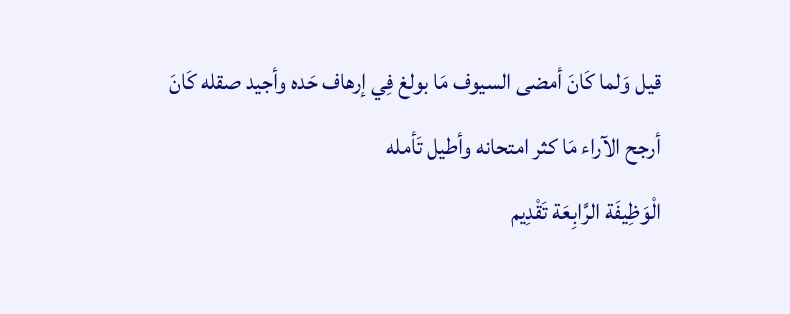قيل وَلما كَانَ أمضى السيوف مَا بولغ فِي إرهاف حَده وأجيد صقله كَانَ أرجح الآراء مَا كثر امتحانه وأطيل تَأمله
الْوَظِيفَة الرَّابِعَة تَقْدِيم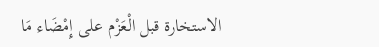الاستخارة قبل الْعَزْم على إِمْضَاء مَا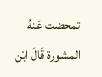تمحضت عَنهُ المشورة قَالَ ابْن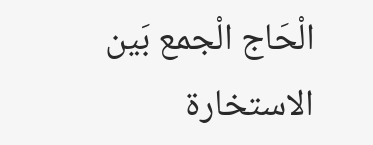الْحَاج الْجمع بَين الاستخارة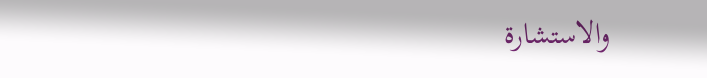والاستشارة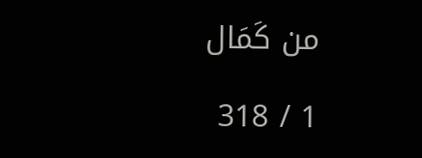من كَمَال

1 / 318